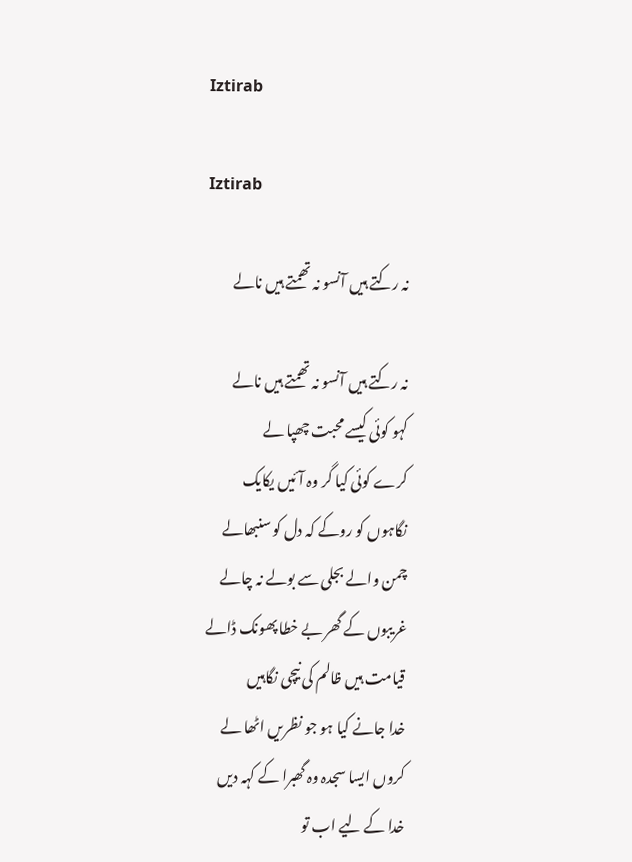Iztirab

Iztirab

نہ رکتے ہیں آنسو نہ تھمتے ہیں نالے

نہ رکتے ہیں آنسو نہ تھمتے ہیں نالے
کہو کوئی کیسے محبت چھپا لے
کرے کوئی کیا گر وہ آئیں یکایک
نگاہوں کو روکے کہ دل کو سنبھالے
چمن والے بجلی سے بولے نہ چالے
غریبوں کے گھر بے خطا پھونک ڈالے
قیامت ہیں ظالم کی نیچی نگاہیں
خدا جانے کیا ہو جو نظریں اٹھا لے
کروں ایسا سجدہ وہ گھبرا کے کہہ دیں
خدا کے لیے اب تو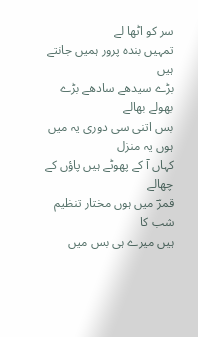سر کو اٹھا لے
تمہیں بندہ پرور ہمیں جانتے ہیں
بڑے سیدھے سادھے بڑے بھولے بھالے
بس اتنی سی دوری یہ میں ہوں یہ منزل
کہاں آ کے پھوٹے ہیں پاؤں کے چھالے
قمرؔ میں ہوں مختار تنظیم شب کا
ہیں میرے ہی بس میں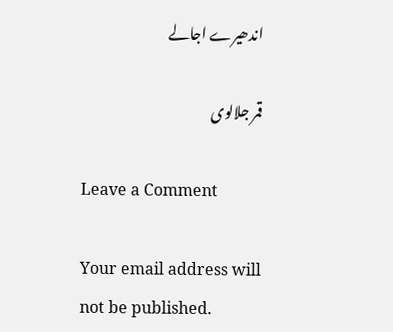اندھیرے اجالے

قمر جلالوی

Leave a Comment

Your email address will not be published.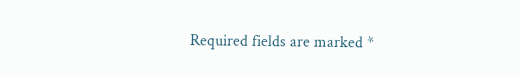Required fields are marked *